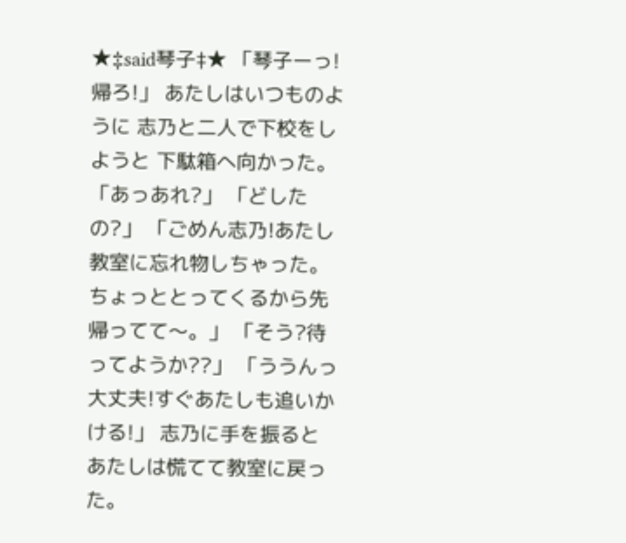★‡said琴子‡★ 「琴子ーっ!帰ろ!」 あたしはいつものように 志乃と二人で下校をしようと 下駄箱へ向かった。 「あっあれ?」 「どしたの?」 「ごめん志乃!あたし教室に忘れ物しちゃった。ちょっととってくるから先帰ってて〜。」 「そう?待ってようか??」 「ううんっ大丈夫!すぐあたしも追いかける!」 志乃に手を振ると あたしは慌てて教室に戻った。